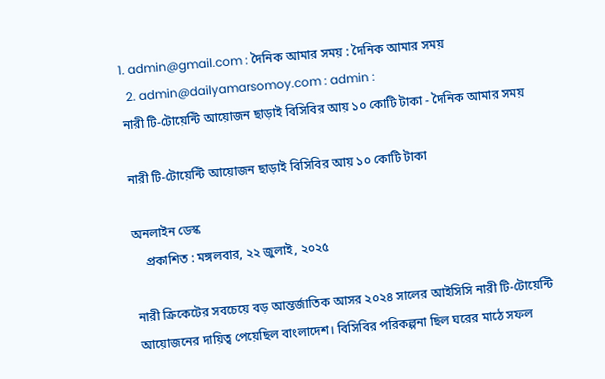1. admin@gmail.com : দৈনিক আমার সময় : দৈনিক আমার সময়
  2. admin@dailyamarsomoy.com : admin :
নারী টি-টোয়েন্টি আয়োজন ছাড়াই বিসিবির আয় ১০ কোটি টাকা - দৈনিক আমার সময়

নারী টি-টোয়েন্টি আয়োজন ছাড়াই বিসিবির আয় ১০ কোটি টাকা

অনলাইন ডেস্ক
    প্রকাশিত : মঙ্গলবার, ২২ জুলাই, ২০২৫

নারী ক্রিকেটের সবচেয়ে বড় আন্তর্জাতিক আসর ২০২৪ সালের আইসিসি নারী টি-টোয়েন্টি আয়োজনের দায়িত্ব পেয়েছিল বাংলাদেশ। বিসিবির পরিকল্পনা ছিল ঘরের মাঠে সফল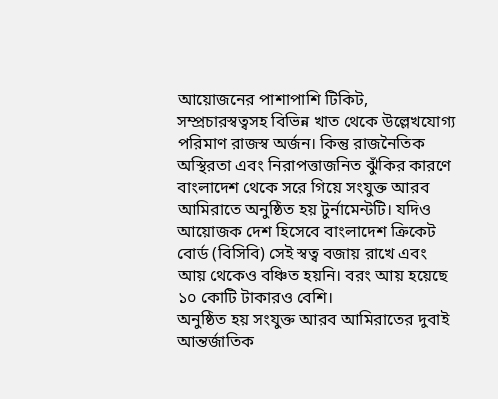আয়োজনের পাশাপাশি টিকিট, সম্প্রচারস্বত্বসহ বিভিন্ন খাত থেকে উল্লেখযোগ্য পরিমাণ রাজস্ব অর্জন। কিন্তু রাজনৈতিক অস্থিরতা এবং নিরাপত্তাজনিত ঝুঁকির কারণে বাংলাদেশ থেকে সরে গিয়ে সংযুক্ত আরব আমিরাতে অনুষ্ঠিত হয় টুর্নামেন্টটি। যদিও আয়োজক দেশ হিসেবে বাংলাদেশ ক্রিকেট বোর্ড (বিসিবি) সেই স্বত্ব বজায় রাখে এবং আয় থেকেও বঞ্চিত হয়নি। বরং আয় হয়েছে ১০ কোটি টাকারও বেশি।
অনুষ্ঠিত হয় সংযুক্ত আরব আমিরাতের দুবাই আন্তর্জাতিক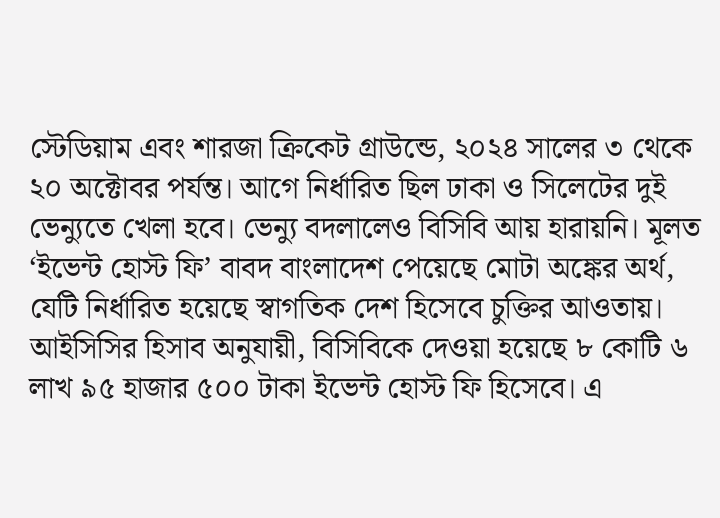স্টেডিয়াম এবং শারজা ক্রিকেট গ্রাউন্ডে, ২০২৪ সালের ৩ থেকে ২০ অক্টোবর পর্যন্ত। আগে নির্ধারিত ছিল ঢাকা ও সিলেটের দুই ভেন্যুতে খেলা হবে। ভেন্যু বদলালেও বিসিবি আয় হারায়নি। মূলত ‘ইভেন্ট হোস্ট ফি’ বাবদ বাংলাদেশ পেয়েছে মোটা অঙ্কের অর্থ, যেটি নির্ধারিত হয়েছে স্বাগতিক দেশ হিসেবে চুক্তির আওতায়।
আইসিসির হিসাব অনুযায়ী, বিসিবিকে দেওয়া হয়েছে ৮ কোটি ৬ লাখ ৯৫ হাজার ৫০০ টাকা ইভেন্ট হোস্ট ফি হিসেবে। এ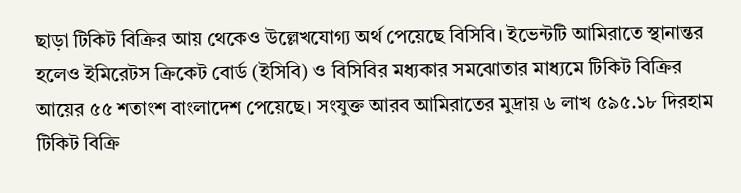ছাড়া টিকিট বিক্রির আয় থেকেও উল্লেখযোগ্য অর্থ পেয়েছে বিসিবি। ইভেন্টটি আমিরাতে স্থানান্তর হলেও ইমিরেটস ক্রিকেট বোর্ড (ইসিবি) ও বিসিবির মধ্যকার সমঝোতার মাধ্যমে টিকিট বিক্রির আয়ের ৫৫ শতাংশ বাংলাদেশ পেয়েছে। সংযুক্ত আরব আমিরাতের মুদ্রায় ৬ লাখ ৫৯৫.১৮ দিরহাম টিকিট বিক্রি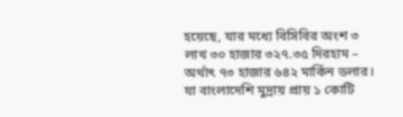হয়েছে, যার মধ্যে বিসিবির অংশ ৩ লাখ ৩০ হাজার ৩২৭.৩৫ দিরহাম – অর্থাৎ ৭৩ হাজার ৬৪২ মার্কিন ডলার। যা বাংলাদেশি মুদ্রায় প্রায় ১ কোটি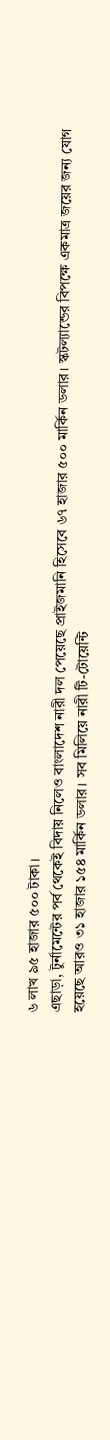৬ লাখ ৯৫ হাজার ৫০০ টাকা।
এছাড়া, টুর্নামেন্টের পর্ব থেকেই বিদায় নিলেও বাংলাদেশ নারী দল পেয়েছে প্রাইজমানি হিসেবে ৬৭ হাজার ৫০০ মার্কিন ডলার। স্কটল্যান্ডের বিপক্ষে একমাত্র জয়ের জন্য যোগ হয়েছে আরও ৩১ হাজার ১৫৪ মার্কিন ডলার। সব মিলিয়ে নারী টি-টোয়েন্টি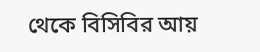থেকে বিসিবির আয়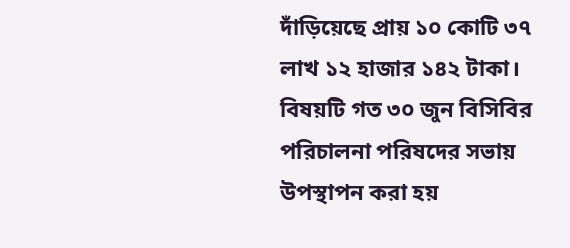দাঁড়িয়েছে প্রায় ১০ কোটি ৩৭ লাখ ১২ হাজার ১৪২ টাকা। বিষয়টি গত ৩০ জুন বিসিবির পরিচালনা পরিষদের সভায় উপস্থাপন করা হয়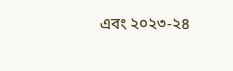এবং ২০২৩-২৪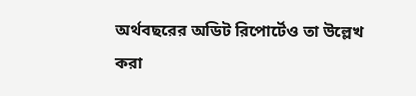অর্থবছরের অডিট রিপোর্টেও তা উল্লেখ করা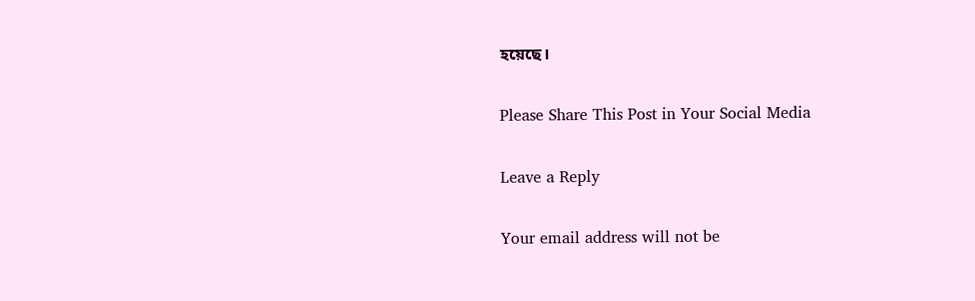হয়েছে।

Please Share This Post in Your Social Media

Leave a Reply

Your email address will not be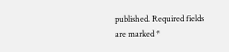published. Required fields are marked *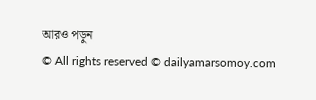আরও পড়ুন
© All rights reserved © dailyamarsomoy.com